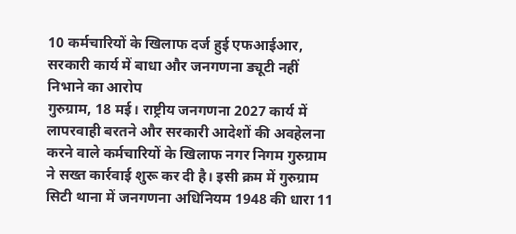10 कर्मचारियों के खिलाफ दर्ज हुई एफआईआर, सरकारी कार्य में बाधा और जनगणना ड्यूटी नहीं निभाने का आरोप
गुरुग्राम, 18 मई। राष्ट्रीय जनगणना 2027 कार्य में लापरवाही बरतने और सरकारी आदेशों की अवहेलना करने वाले कर्मचारियों के खिलाफ नगर निगम गुरुग्राम ने सख्त कार्रवाई शुरू कर दी है। इसी क्रम में गुरुग्राम सिटी थाना में जनगणना अधिनियम 1948 की धारा 11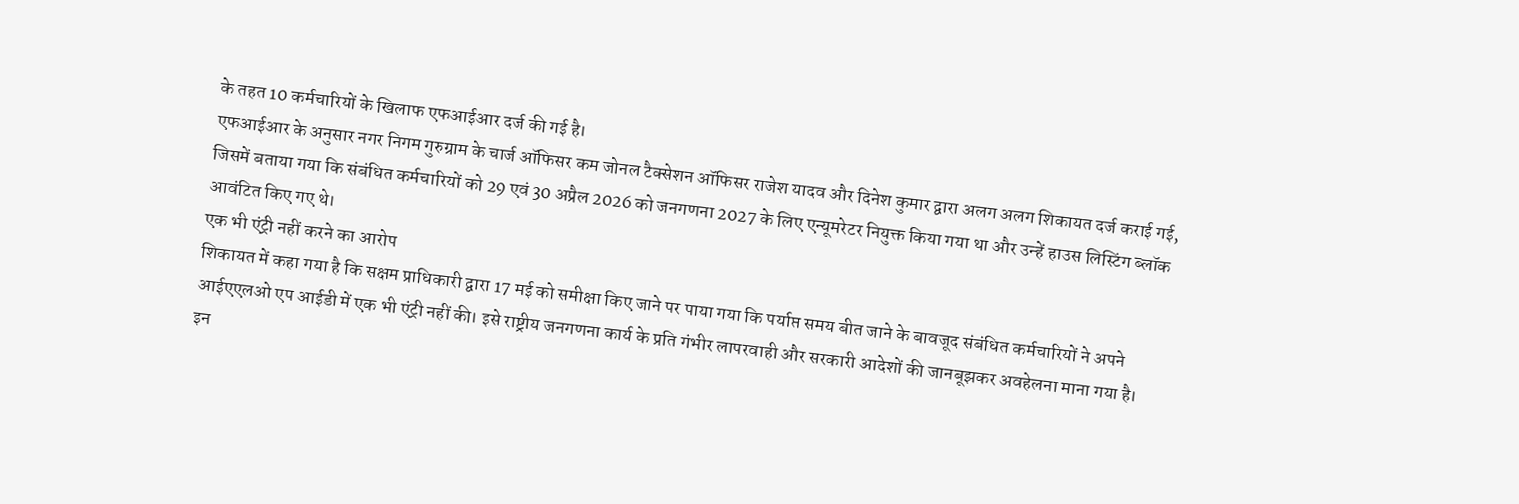के तहत 10 कर्मचारियों के खिलाफ एफआईआर दर्ज की गई है।
एफआईआर के अनुसार नगर निगम गुरुग्राम के चार्ज ऑफिसर कम जोनल टैक्सेशन ऑफिसर राजेश यादव और दिनेश कुमार द्वारा अलग अलग शिकायत दर्ज कराई गई, जिसमें बताया गया कि संबंधित कर्मचारियों को 29 एवं 30 अप्रैल 2026 को जनगणना 2027 के लिए एन्यूमरेटर नियुक्त किया गया था और उन्हें हाउस लिस्टिंग ब्लॉक आवंटित किए गए थे।
एक भी एंट्री नहीं करने का आरोप
शिकायत में कहा गया है कि सक्षम प्राधिकारी द्वारा 17 मई को समीक्षा किए जाने पर पाया गया कि पर्याप्त समय बीत जाने के बावजूद संबंधित कर्मचारियों ने अपने आईएएलओ एप आईडी में एक भी एंट्री नहीं की। इसे राष्ट्रीय जनगणना कार्य के प्रति गंभीर लापरवाही और सरकारी आदेशों की जानबूझकर अवहेलना माना गया है।
इन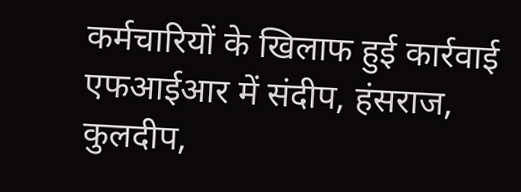कर्मचारियों के खिलाफ हुई कार्रवाई
एफआईआर में संदीप, हंसराज, कुलदीप,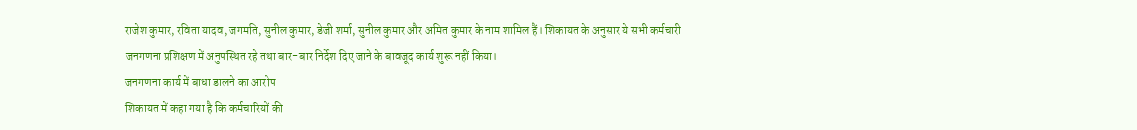राजेश कुमार, रविता यादव, जगमति, सुनील कुमार, डेजी शर्मा, सुनील कुमार और अमित कुमार के नाम शामिल हैं। शिकायत के अनुसार ये सभी कर्मचारी जनगणना प्रशिक्षण में अनुपस्थित रहे तथा बार-बार निर्देश दिए जाने के बावजूद कार्य शुरू नहीं किया।
जनगणना कार्य में बाधा डालने का आरोप
शिकायत में कहा गया है कि कर्मचारियों की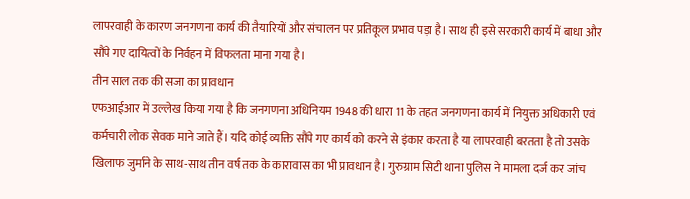लापरवाही के कारण जनगणना कार्य की तैयारियों और संचालन पर प्रतिकूल प्रभाव पड़ा है। साथ ही इसे सरकारी कार्य में बाधा और सौंपे गए दायित्वों के निर्वहन में विफलता माना गया है।
तीन साल तक की सजा का प्रावधान
एफआईआर में उल्लेख किया गया है कि जनगणना अधिनियम 1948 की धारा 11 के तहत जनगणना कार्य में नियुक्त अधिकारी एवं कर्मचारी लोक सेवक माने जाते हैं। यदि कोई व्यक्ति सौंपे गए कार्य को करने से इंकार करता है या लापरवाही बरतता है तो उसके खिलाफ जुर्माने के साथ-साथ तीन वर्ष तक के कारावास का भी प्रावधान है। गुरुग्राम सिटी थाना पुलिस ने मामला दर्ज कर जांच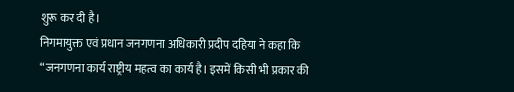शुरू कर दी है।
निगमायुक्त एवं प्रधान जनगणना अधिकारी प्रदीप दहिया ने कहा कि “जनगणना कार्य राष्ट्रीय महत्व का कार्य है। इसमें किसी भी प्रकार की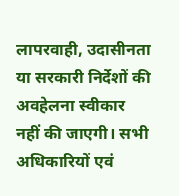लापरवाही, उदासीनता या सरकारी निर्देशों की अवहेलना स्वीकार नहीं की जाएगी। सभी अधिकारियों एवं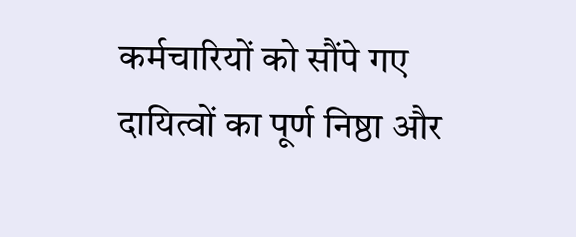कर्मचारियों को सौंपे गए दायित्वों का पूर्ण निष्ठा और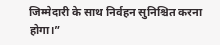जिम्मेदारी के साथ निर्वहन सुनिश्चित करना होगा।”